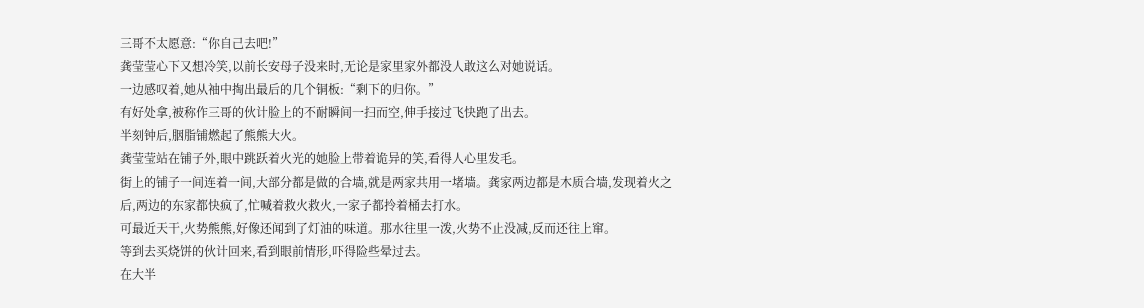三哥不太愿意:“你自己去吧!”
龚莹莹心下又想冷笑,以前长安母子没来时,无论是家里家外都没人敢这么对她说话。
一边感叹着,她从袖中掏出最后的几个铜板:“剩下的归你。”
有好处拿,被称作三哥的伙计脸上的不耐瞬间一扫而空,伸手接过飞快跑了出去。
半刻钟后,胭脂铺燃起了熊熊大火。
龚莹莹站在铺子外,眼中跳跃着火光的她脸上带着诡异的笑,看得人心里发毛。
街上的铺子一间连着一间,大部分都是做的合墙,就是两家共用一堵墙。龚家两边都是木质合墙,发现着火之后,两边的东家都快疯了,忙喊着救火救火,一家子都拎着桶去打水。
可最近天干,火势熊熊,好像还闻到了灯油的味道。那水往里一泼,火势不止没减,反而还往上窜。
等到去买烧饼的伙计回来,看到眼前情形,吓得险些晕过去。
在大半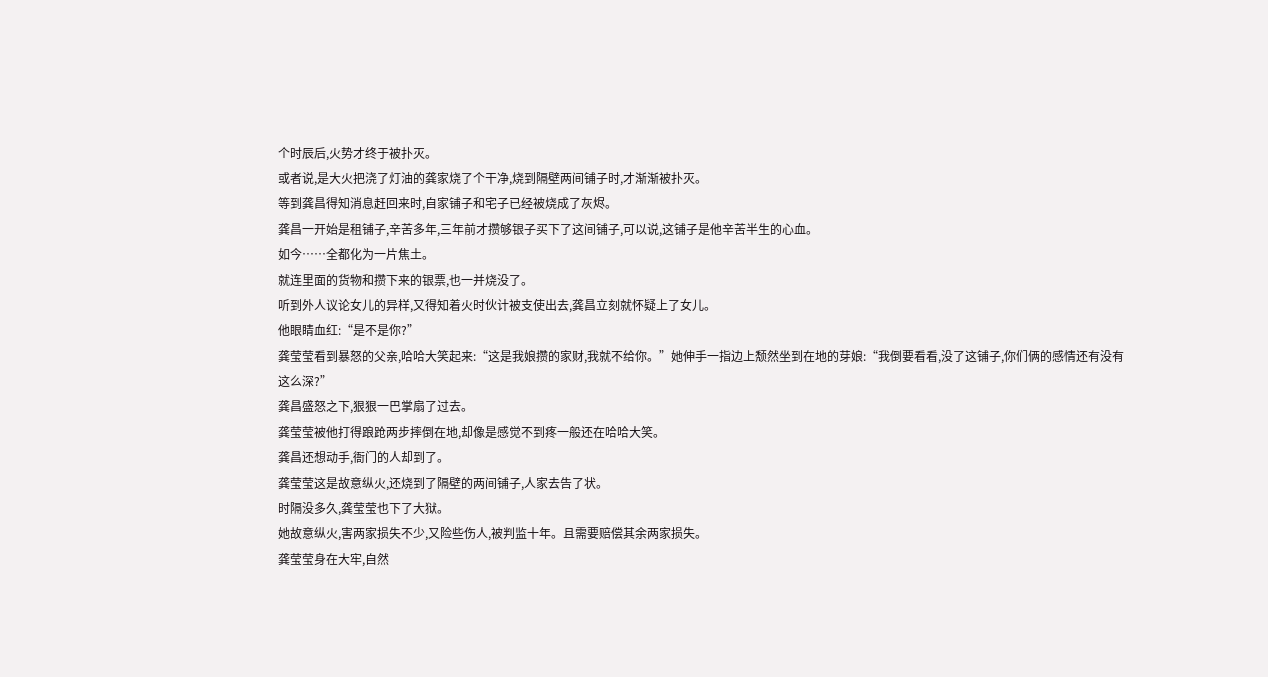个时辰后,火势才终于被扑灭。
或者说,是大火把浇了灯油的龚家烧了个干净,烧到隔壁两间铺子时,才渐渐被扑灭。
等到龚昌得知消息赶回来时,自家铺子和宅子已经被烧成了灰烬。
龚昌一开始是租铺子,辛苦多年,三年前才攒够银子买下了这间铺子,可以说,这铺子是他辛苦半生的心血。
如今……全都化为一片焦土。
就连里面的货物和攒下来的银票,也一并烧没了。
听到外人议论女儿的异样,又得知着火时伙计被支使出去,龚昌立刻就怀疑上了女儿。
他眼睛血红:“是不是你?”
龚莹莹看到暴怒的父亲,哈哈大笑起来:“这是我娘攒的家财,我就不给你。”她伸手一指边上颓然坐到在地的芽娘:“我倒要看看,没了这铺子,你们俩的感情还有没有这么深?”
龚昌盛怒之下,狠狠一巴掌扇了过去。
龚莹莹被他打得踉跄两步摔倒在地,却像是感觉不到疼一般还在哈哈大笑。
龚昌还想动手,衙门的人却到了。
龚莹莹这是故意纵火,还烧到了隔壁的两间铺子,人家去告了状。
时隔没多久,龚莹莹也下了大狱。
她故意纵火,害两家损失不少,又险些伤人,被判监十年。且需要赔偿其余两家损失。
龚莹莹身在大牢,自然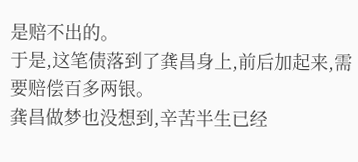是赔不出的。
于是,这笔债落到了龚昌身上,前后加起来,需要赔偿百多两银。
龚昌做梦也没想到,辛苦半生已经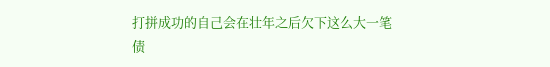打拼成功的自己会在壮年之后欠下这么大一笔债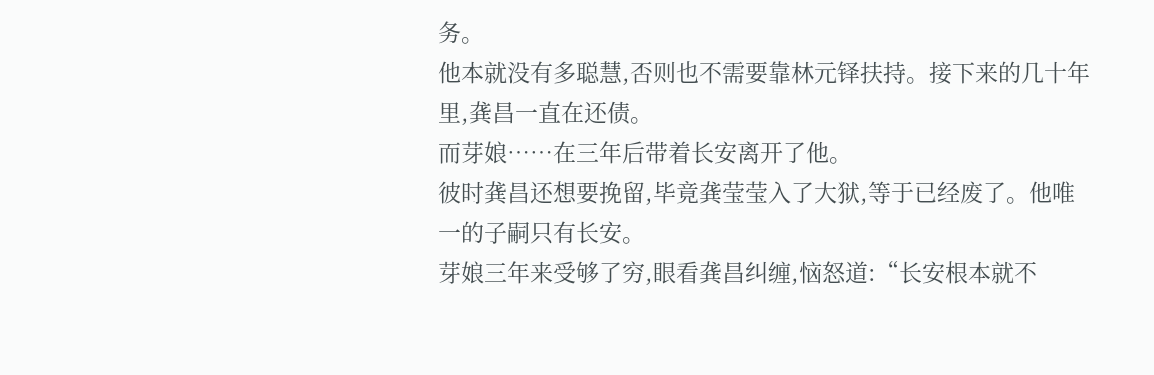务。
他本就没有多聪慧,否则也不需要靠林元铎扶持。接下来的几十年里,龚昌一直在还债。
而芽娘……在三年后带着长安离开了他。
彼时龚昌还想要挽留,毕竟龚莹莹入了大狱,等于已经废了。他唯一的子嗣只有长安。
芽娘三年来受够了穷,眼看龚昌纠缠,恼怒道:“长安根本就不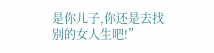是你儿子,你还是去找别的女人生吧!”